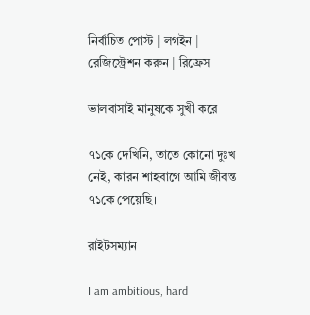নির্বাচিত পোস্ট | লগইন | রেজিস্ট্রেশন করুন | রিফ্রেস

ভালবাসাই মানুষকে সুখী করে

৭১কে দেখিনি, তাতে কোনো দুঃখ নেই, কারন শাহবাগে আমি জীবন্ত ৭১কে পেয়েছি।

রাইটসম্যান

I am ambitious, hard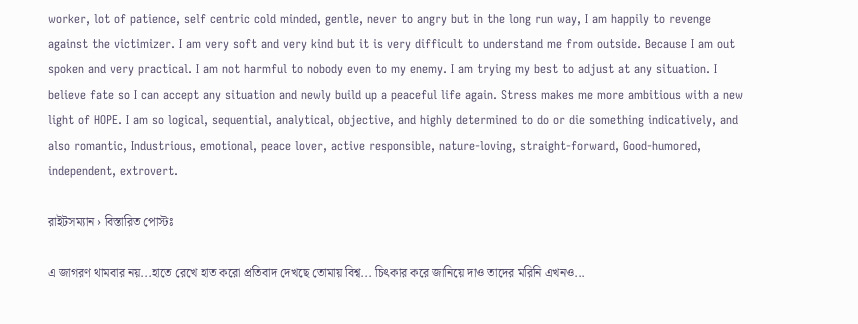worker, lot of patience, self centric cold minded, gentle, never to angry but in the long run way, I am happily to revenge against the victimizer. I am very soft and very kind but it is very difficult to understand me from outside. Because I am out spoken and very practical. I am not harmful to nobody even to my enemy. I am trying my best to adjust at any situation. I believe fate so I can accept any situation and newly build up a peaceful life again. Stress makes me more ambitious with a new light of HOPE. I am so logical, sequential, analytical, objective, and highly determined to do or die something indicatively, and also romantic, Industrious, emotional, peace lover, active responsible, nature-loving, straight-forward, Good-humored, independent, extrovert.

রাইটসম্যান › বিস্তারিত পোস্টঃ

এ জাগরণ থামবার নয়...হাতে রেখে হাত করো প্রতিবাদ দেখছে তোমায় বিশ্ব... চিৎকার করে জানিয়ে দাও তাদের মরিনি এখনও...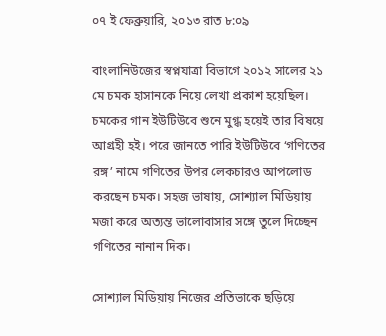০৭ ই ফেব্রুয়ারি, ২০১৩ রাত ৮:০৯

বাংলানিউজের স্বপ্নযাত্রা বিভাগে ২০১২ সালের ২১ মে চমক হাসানকে নিয়ে লেখা প্রকাশ হয়েছিল। চমকের গান ইউটিউবে শুনে মুগ্ধ হয়েই তার বিষয়ে আগ্রহী হই। পরে জানতে পারি ইউটিউবে ‘গণিতের রঙ্গ’ নামে গণিতের উপর লেকচারও আপলোড করছেন চমক। সহজ ভাষায়, সোশ্যাল মিডিয়ায় মজা করে অত্যন্ত ভালোবাসার সঙ্গে তুলে দিচ্ছেন গণিতের নানান দিক।

সোশ্যাল মিডিয়ায় নিজের প্রতিভাকে ছড়িয়ে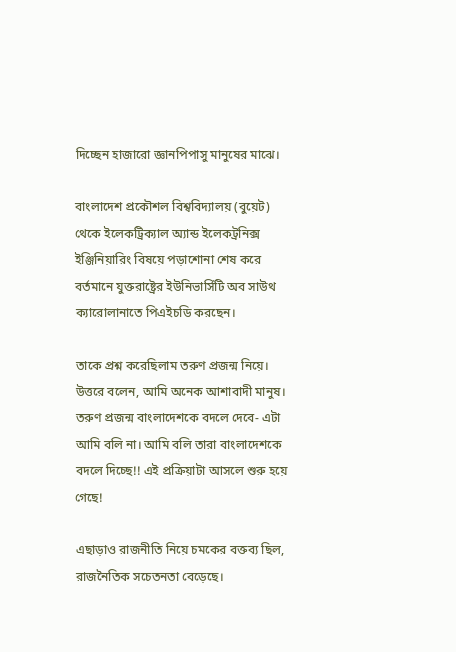দিচ্ছেন হাজারো জ্ঞানপিপাসু মানুষের মাঝে।

বাংলাদেশ প্রকৌশল বিশ্ববিদ্যালয় (বুয়েট) থেকে ইলেকট্রিক্যাল অ্যান্ড ইলেকট্রনিক্স ইঞ্জিনিয়ারিং বিষয়ে পড়াশোনা শেষ করে বর্তমানে যুক্তরাষ্ট্রের ইউনিভার্সিটি অব সাউথ ক্যারোলানাতে পিএইচডি করছেন।

তাকে প্রশ্ন করেছিলাম তরুণ প্রজন্ম নিয়ে। উত্তরে বলেন, আমি অনেক আশাবাদী মানুষ। তরুণ প্রজন্ম বাংলাদেশকে বদলে দেবে- এটা আমি বলি না। আমি বলি তারা বাংলাদেশকে বদলে দিচ্ছে!! এই প্রক্রিয়াটা আসলে শুরু হয়ে গেছে!

এছাড়াও রাজনীতি নিয়ে চমকের বক্তব্য ছিল, রাজনৈতিক সচেতনতা বেড়েছে।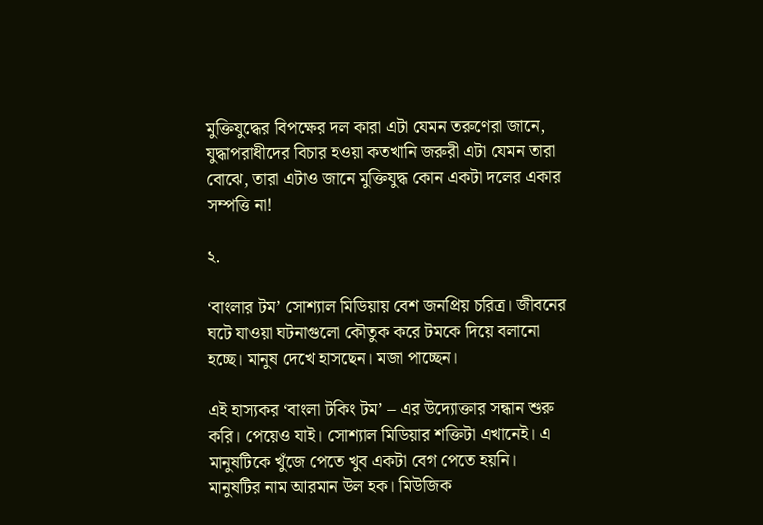মুক্তিযুদ্ধের বিপক্ষের দল কারা এটা যেমন তরুণেরা জানে, যুদ্ধাপরাধীদের বিচার হওয়া কতখানি জরুরী এটা যেমন তারা বোঝে, তারা এটাও জানে মুক্তিযুদ্ধ কোন একটা দলের একার সম্পত্তি না!

২.

‘বাংলার টম’ সোশ্যাল মিডিয়ায় বেশ জনপ্রিয় চরিত্র। জীবনের ঘটে যাওয়া ঘটনাগুলো কৌতুক করে টমকে দিয়ে বলানো হচ্ছে। মানুষ দেখে হাসছেন। মজা পাচ্ছেন।

এই ‍হাস্যকর ‘বাংলা টকিং টম’ – এর উদ্যোক্তার সন্ধান শুরু করি। পেয়েও যাই। সোশ্যাল মিডিয়ার শক্তিটা এখানেই। এ মানুষটিকে খুঁজে পেতে খুব একটা বেগ পেতে হয়নি। মানুষটির নাম আরমান উল হক। মিউজিক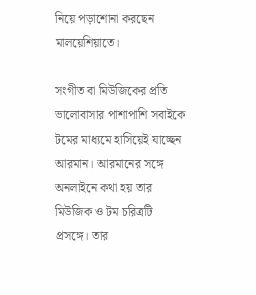নিয়ে পড়াশোনা করছেন মালয়েশিয়াতে।

সংগীত বা মিউজিকের প্রতি ভালোবাসার পাশাপাশি সবাইকে টমের মাধ্যমে হাসিয়েই যাচ্ছেন আরমান। আরমানের সঙ্গে অনলাইনে কথা হয় তার মিউজিক ও টম চরিত্রটি প্রসঙ্গে। তার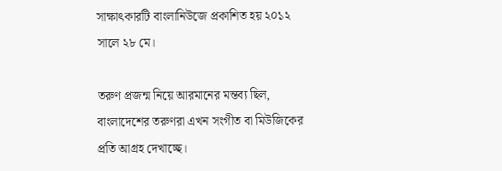সাক্ষাৎকারটি বাংলানিউজে প্রকাশিত হয় ২০১২ সালে ২৮ মে।

তরুণ প্রজন্ম নিয়ে আরমানের মন্তব্য ছিল, বাংলাদেশের তরুণরা এখন সংগীত বা মিউজিকের প্রতি আগ্রহ দেখাচ্ছে।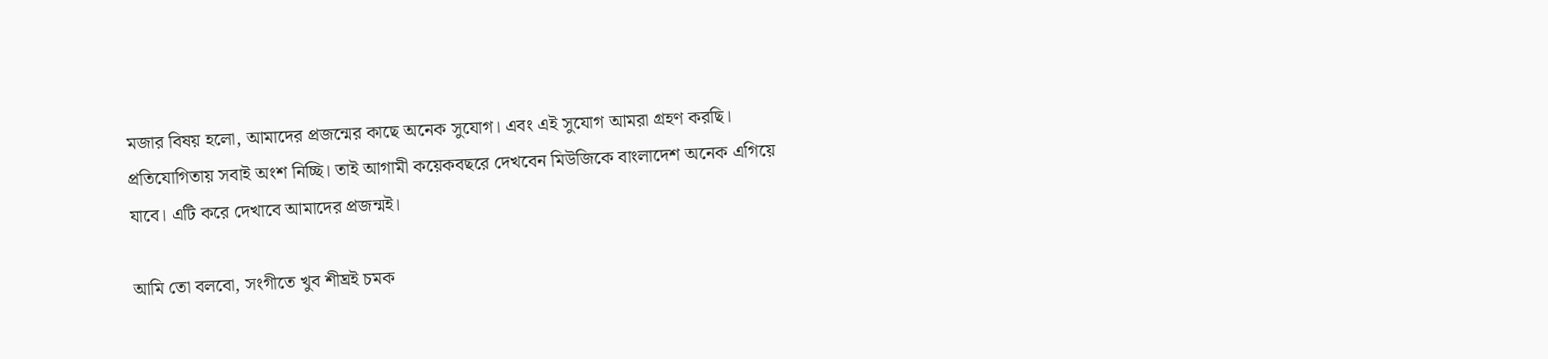মজার বিষয় হলো, আমাদের প্রজন্মের কাছে অনেক সুযোগ। এবং এই সুযোগ আমরা গ্রহণ করছি। প্রতিযোগিতায় সবাই অংশ নিচ্ছি। তাই আগামী কয়েকবছরে দেখবেন মিউজিকে বাংলাদেশ অনেক এগিয়ে যাবে। এটি করে দেখাবে আমাদের প্রজন্মই।

আমি তো বলবো, সংগীতে খুব শীঘ্রই চমক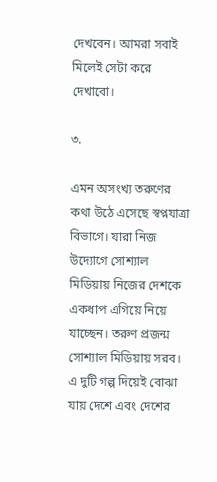দেখবেন। আমরা সবাই মিলেই সেটা করে দেখাবো।

৩.

এমন অসংখ্য তরুণের কথা উঠে এসেছে স্বপ্নযাত্রা বিভাগে। যারা নিজ উদ্যোগে সোশ্যাল মিডিয়ায় নিজের দেশকে একধাপ এগিয়ে নিয়ে যাচ্ছেন। তরুণ প্রজন্ম সোশ্যাল মিডিয়ায় সরব। এ দুটি গল্প দিয়েই বোঝা যায় দেশে এবং দেশের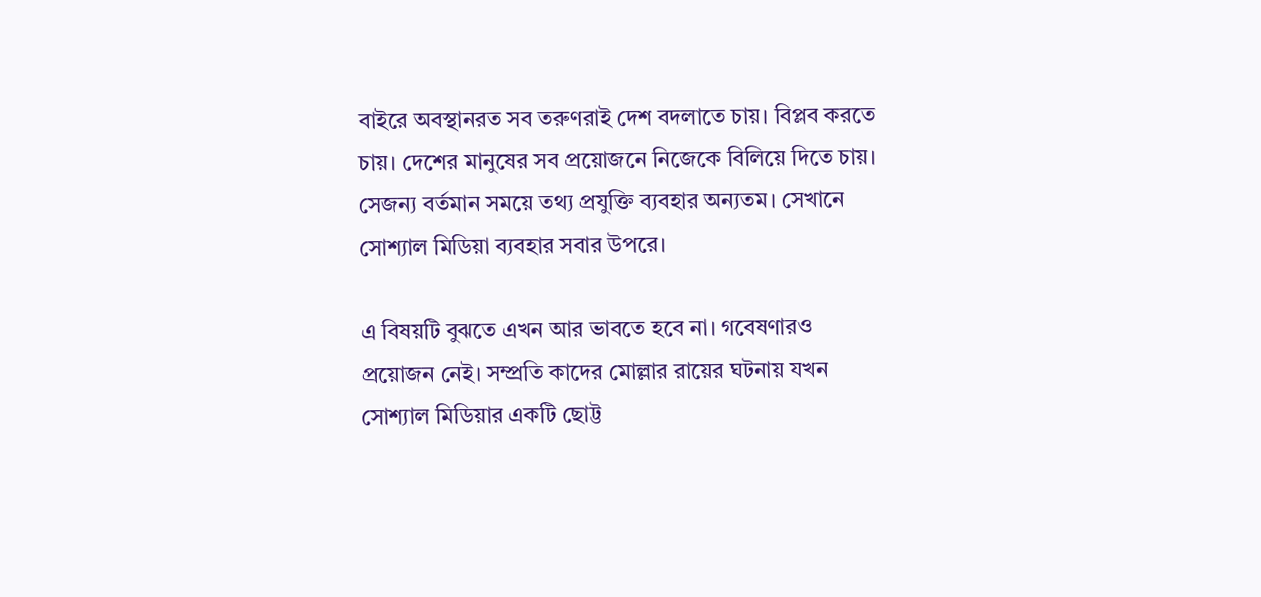বাইরে অবস্থানরত সব তরুণরাই দেশ বদলাতে চায়। বিপ্লব করতে চায়। দেশের মানুষের সব প্রয়োজনে নিজেকে বিলিয়ে দিতে চায়। সেজন্য বর্তমান সময়ে তথ্য প্রযুক্তি ব্যবহার অন্যতম। সেখানে সোশ্যাল মিডিয়া ব্যবহার সবার উপরে।

এ বিষয়টি বুঝতে এখন আর ভাবতে হবে না। গবেষণারও প্রয়োজন নেই। সম্প্রতি কাদের মোল্লার রায়ের ঘটনায় যখন সোশ্যাল মিডিয়ার একটি ছোট্ট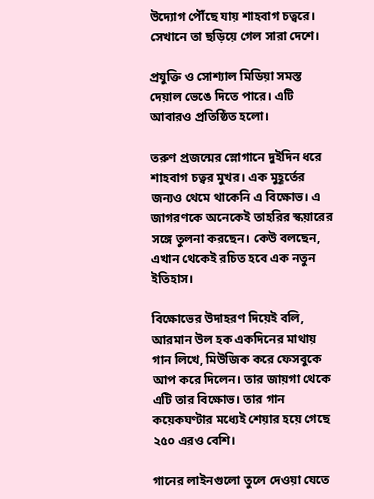উদ্যোগ পৌঁছে যায় শাহবাগ চত্বরে। সেখানে তা ছড়িয়ে গেল সারা দেশে।

প্রযুক্তি ও সোশ্যাল মিডিয়া সমস্ত দেয়াল ভেঙে দিতে পারে। এটি আবারও প্রতিষ্ঠিত হলো।

তরুণ প্রজন্মের স্লোগানে দুইদিন ধরে শাহবাগ চত্বর মুখর। এক মুহূর্তের জন্যও থেমে থাকেনি এ বিক্ষোভ। এ জাগরণকে অনেকেই তাহরির স্কয়ারের সঙ্গে তুলনা করছেন। কেউ বলছেন, এখান থেকেই রচিত হবে এক নতুন ইতিহাস।

বিক্ষোভের উদাহরণ দিয়েই বলি, আরমান উল হক একদিনের মাথায় গান লিখে, মিউজিক করে ফেসবুকে আপ করে দিলেন। তার জায়গা থেকে এটি তার বিক্ষোভ। তার গান কয়েকঘণ্টার মধ্যেই শেয়ার হয়ে গেছে ২৫০ এরও বেশি।

গানের লাইনগুলো তুলে দেওয়া যেতে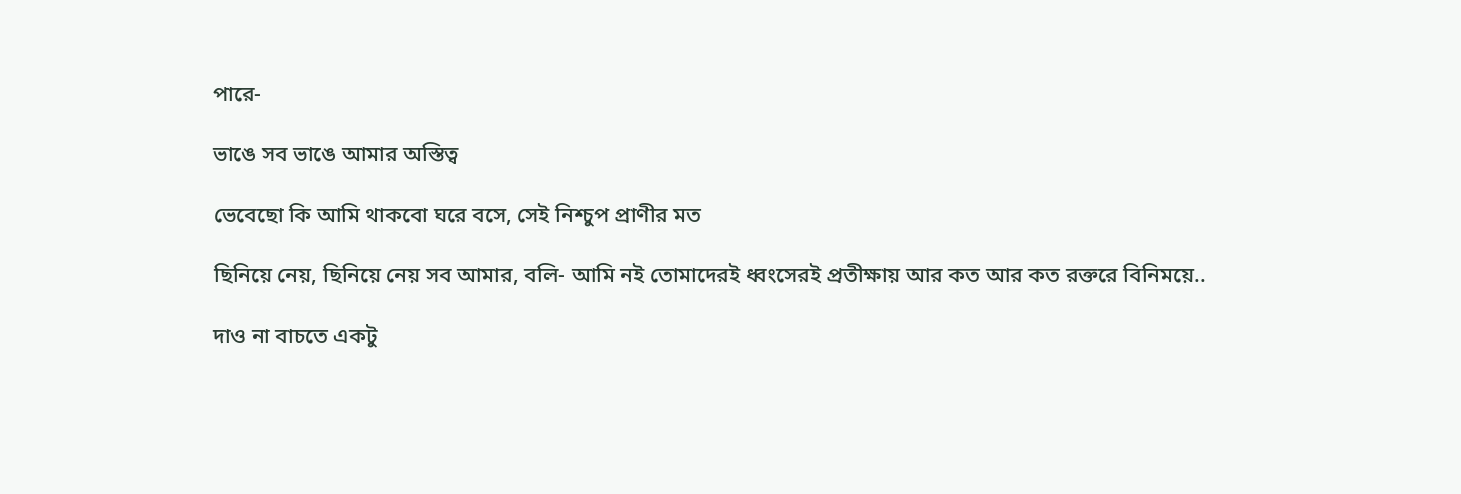পারে-

ভাঙে সব ভাঙে আমার অস্তিত্ব

ভেবেছো কি আমি থাকবো ঘরে বসে, সেই নিশ্চুপ প্রাণীর মত

ছিনিয়ে নেয়, ছিনিয়ে নেয় সব আমার, বলি- আমি নই তোমাদেরই ধ্বংসেরই প্রতীক্ষায় আর কত আর কত রক্তরে বিনিময়ে..

দাও না বাচতে একটু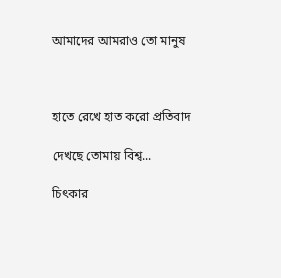আমাদের আমরাও তো মানুষ



হাতে রেখে হাত করো প্রতিবাদ

দেখছে তোমায় বিশ্ব...

চিৎকার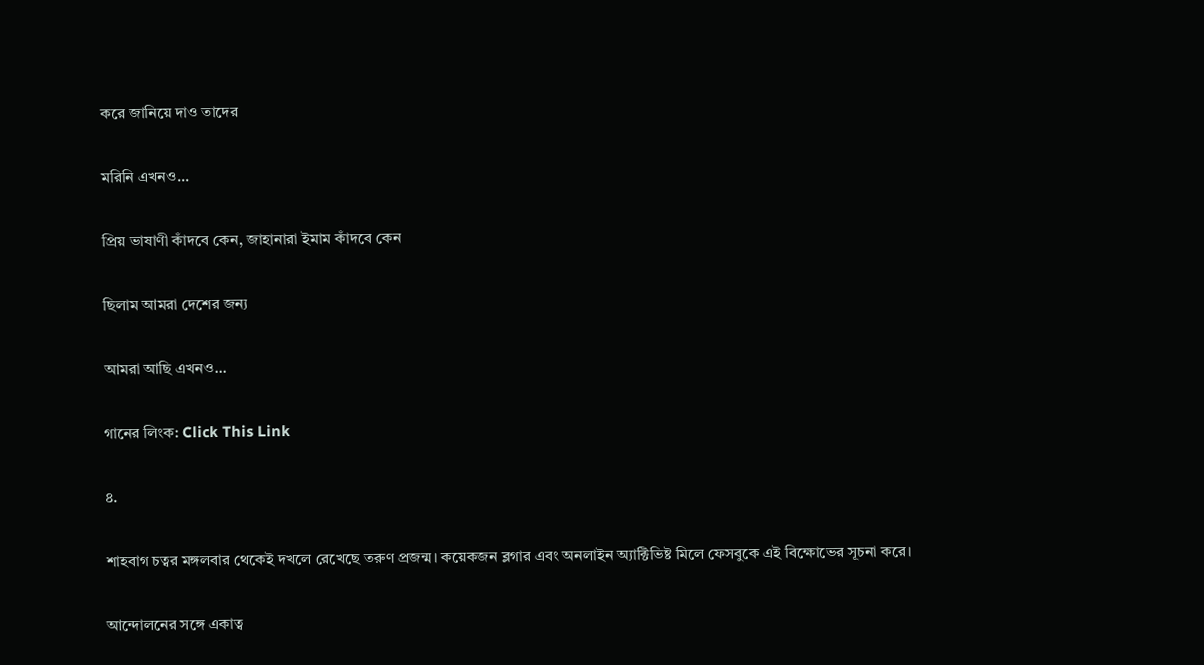করে জানিয়ে দাও তাদের

মরিনি এখনও...

প্রিয় ভাষাণী কাঁদবে কেন, জাহানারা ইমাম কাঁদবে কেন

ছিলাম আমরা দেশের জন্য

আমরা আছি এখনও...

গানের লিংক: Click This Link

৪.

শাহবাগ চত্বর মঙ্গলবার থেকেই দখলে রেখেছে তরুণ প্রজন্ম। কয়েকজন ব্লগার এবং অনলাইন অ্যাক্টিভিষ্ট মিলে ফেসবুকে এই বিক্ষোভের সূচনা করে।

আন্দোলনের সঙ্গে একাত্ব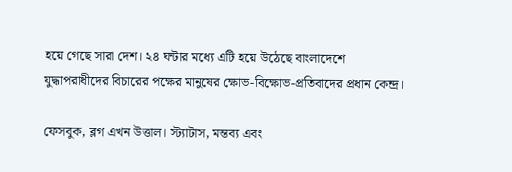হয়ে গেছে সারা দেশ। ২৪ ঘন্টার মধ্যে এটি হয়ে উঠেছে বাংলাদেশে যুদ্ধাপরাধীদের বিচারের পক্ষের মানুষের ক্ষোভ-বিক্ষোভ-প্রতিবাদের প্রধান কেন্দ্র।

ফেসবুক, ব্লগ এখন উত্তাল। স্ট্যাটাস, মন্তব্য এবং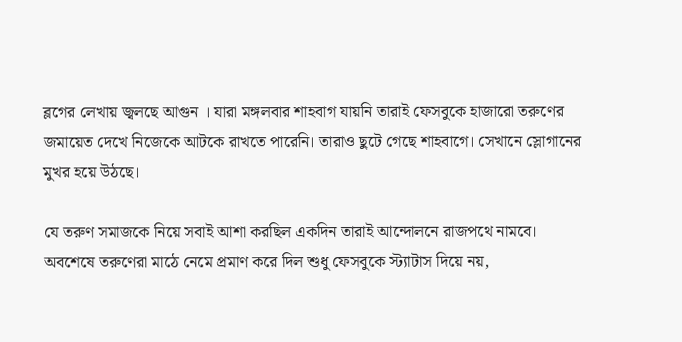ব্লগের লেখায় জ্বলছে আগুন । যারা মঙ্গলবার শাহবাগ যায়নি তারাই ফেসবুকে হাজারো তরুণের জমায়েত দেখে নিজেকে আটকে রাখতে পারেনি। তারাও ছুটে গেছে শাহবাগে। সেখানে স্লোগানের মুখর হয়ে উঠছে।

যে তরুণ সমাজকে নিয়ে সবাই আশা করছিল একদিন তারাই আন্দোলনে রাজপথে নামবে। অবশেষে তরুণেরা মাঠে নেমে প্রমাণ করে দিল শুধু ফেসবুকে স্ট্যাটাস দিয়ে নয়,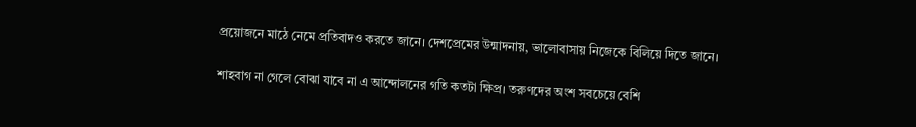প্রয়োজনে মাঠে নেমে প্রতিবাদও করতে জানে। দেশপ্রেমের উন্মাদনায়, ভালোবাসায় নিজেকে বিলিয়ে দিতে জানে।

শাহবাগ না গেলে বোঝা যাবে না এ আন্দোলনের গতি কতটা ক্ষিপ্র। তরুণদের অংশ সবচেয়ে বেশি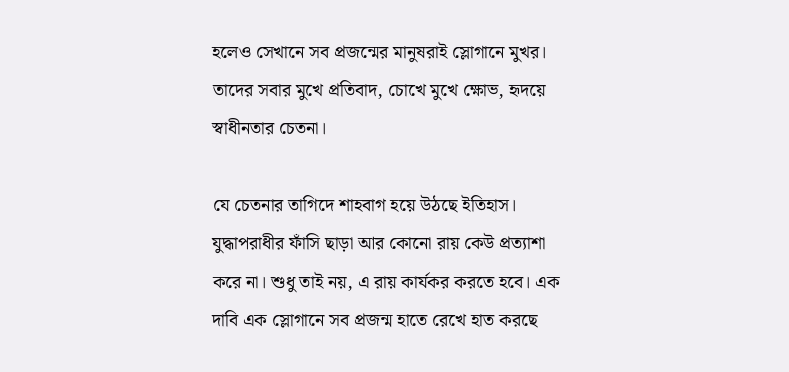হলেও সেখানে সব প্রজন্মের মানুষরাই স্লোগানে মুখর। তাদের সবার মুখে প্রতিবাদ, চোখে মুখে ক্ষোভ, হৃদয়ে স্বাধীনতার চেতনা।

যে চেতনার তাগিদে শাহবাগ হয়ে উঠছে ইতিহাস। যুদ্ধাপরাধীর ফাঁসি ছাড়া আর কোনো রায় কেউ প্রত্যাশা করে না। শুধু তাই নয়, এ রায় কার্যকর করতে হবে। এক দাবি এক স্লোগানে সব প্রজন্ম হাতে রেখে হাত করছে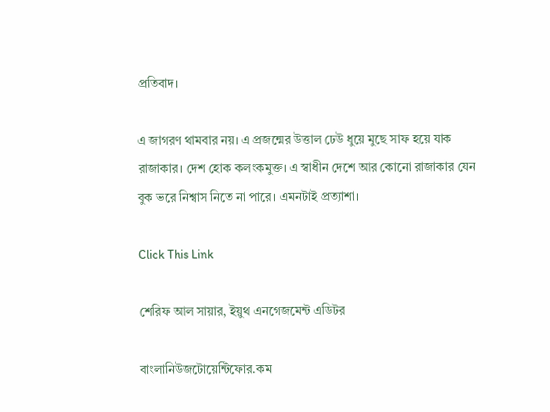প্রতিবাদ।

এ জাগরণ থামবার নয়। এ প্রজন্মের উত্তাল ঢেউ ধুয়ে মুছে সাফ হয়ে যাক রাজাকার। দেশ হোক কলংকমুক্ত। এ স্বাধীন দেশে আর কোনো রাজাকার যেন বুক ভরে নিশ্বাস নিতে না পারে। এমনটাই প্রত্যাশা।

Click This Link

শেরিফ আল সায়ার, ইয়ুথ এনগেজমেন্ট এডিটর

বাংলানিউজটোয়েন্টিফোর.কম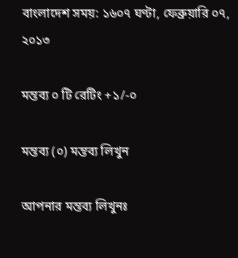বাংলাদেশ সময়: ১৬০৭ ঘণ্টা, ফেব্রুয়ারি ০৭, ২০১৩

মন্তব্য ০ টি রেটিং +১/-০

মন্তব্য (০) মন্তব্য লিখুন

আপনার মন্তব্য লিখুনঃ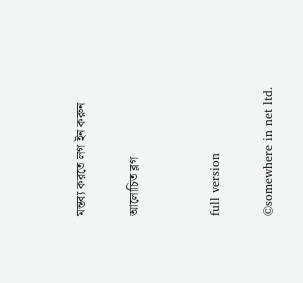মন্তব্য করতে লগ ইন করুন

আলোচিত ব্লগ


full version

©somewhere in net ltd.